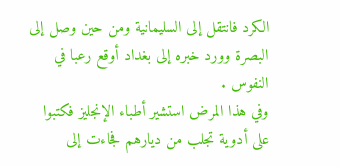الكرد فانتقل إلى السليمانية ومن حين وصل إلى البصرة وورد خبره إلى بغداد أوقع رعبا في النفوس .
وفي هذا المرض استشير أطباء الإنجليز فكتبوا على أدوية تجلب من ديارهم فجاءت إلى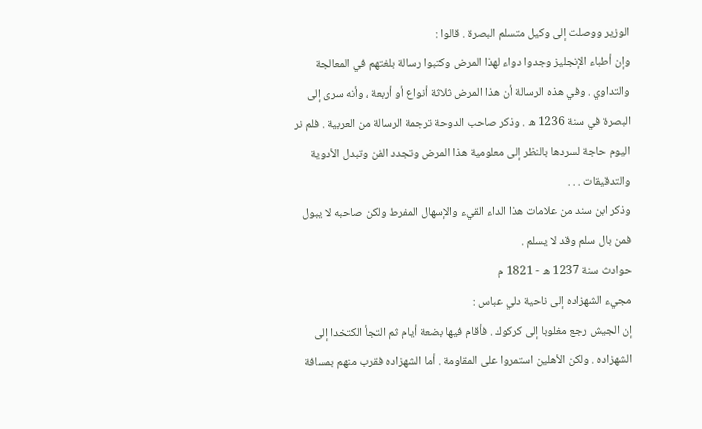الوزير ووصلت إلى وكيل متسلم البصرة . قالوا :
وإن أطباء الإنجليز وجدوا دواء لهذا المرض وكتبوا رسالة بلغتهم في المعالجة والتداوي . وفي هذه الرسالة أن هذا المرض ثلاثة أنواع أو أربعة ، وأنه سرى إلى البصرة في سنة 1236 ه . وذكر صاحب الدوحة ترجمة الرسالة من العربية . فلم نر اليوم حاجة لسردها بالنظر إلى معلومية هذا المرض وتجدد الفن وتبدل الأدوية والتدقيقات . . .
وذكر ابن سند من علامات هذا الداء القيء والإسهال المفرط ولكن صاحبه لا يبول فمن بال سلم وقد لا يسلم .
حوادث سنة 1237 ه - 1821 م
مجيء الشهزاده إلى ناحية دلي عباس :
إن الجيش رجع مغلوبا إلى كركوك . فأقام فيها بضعة أيام ثم التجأ الكتخدا إلى الشهزاده . ولكن الأهلين استمروا على المقاومة . أما الشهزاده فقرب منهم بمسافة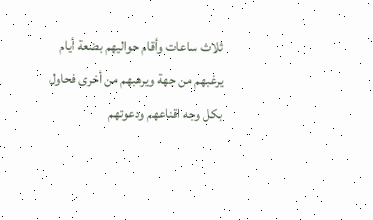ثلاث ساعات وأقام حواليهم بضعة أيام يرغبهم من جهة ويرهبهم من أخرى فحاول بكل وجه اقناعهم ودعوتهم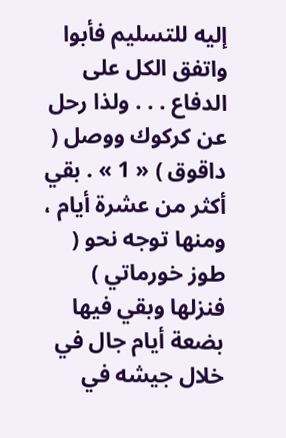إليه للتسليم فأبوا واتفق الكل على الدفاع . . . ولذا رحل عن كركوك ووصل ( داقوق ) « 1 » . بقي أكثر من عشرة أيام ، ومنها توجه نحو ( طوز خورماتي ) فنزلها وبقي فيها بضعة أيام جال في خلال جيشه في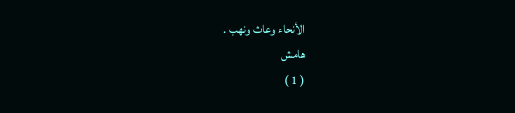الأنحاء وعاث ونهب .
هامش
( 1 )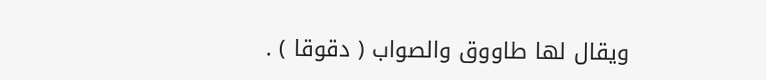ويقال لها طاووق والصواب ( دقوقا ) .